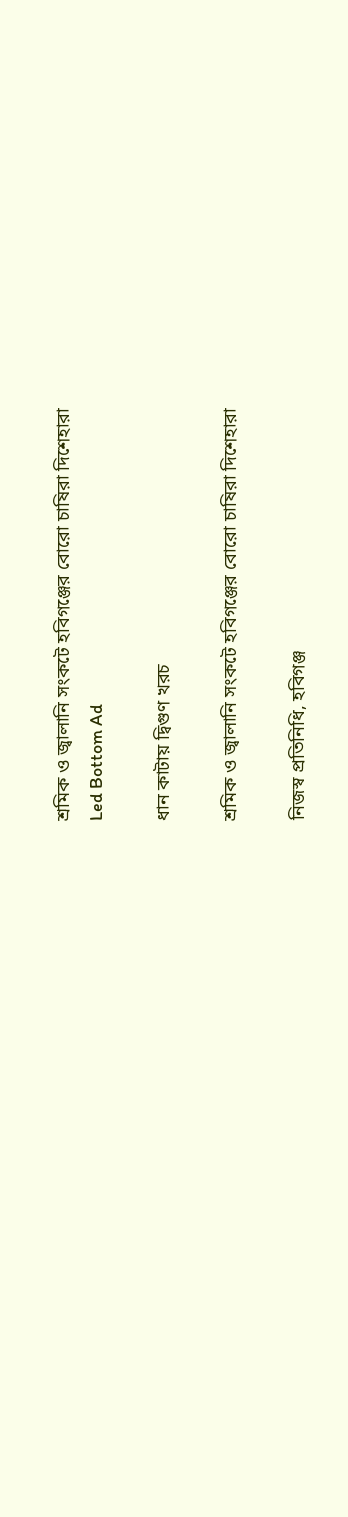শ্রমিক ও জ্বালানি সংকটে হবিগঞ্জের বোরো চাষিরা দিশেহারা
Led Bottom Ad

ধান কাটায় দ্বিগুণ খরচ

শ্রমিক ও জ্বালানি সংকটে হবিগঞ্জের বোরো চাষিরা দিশেহারা

নিজস্ব প্রতিনিধি, হবিগঞ্জ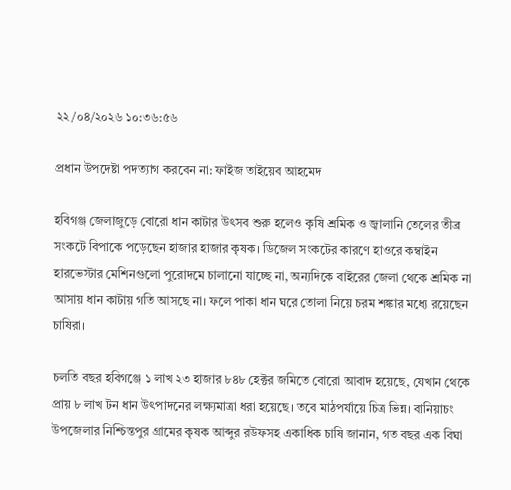২২/০৪/২০২৬ ১০:৩৬:৫৬

প্রধান উপদেষ্টা পদত্যাগ করবেন না: ফাইজ তাইয়েব আহমেদ

হবিগঞ্জ জেলাজুড়ে বোরো ধান কাটার উৎসব শুরু হলেও কৃষি শ্রমিক ও জ্বালানি তেলের তীব্র সংকটে বিপাকে পড়েছেন হাজার হাজার কৃষক। ডিজেল সংকটের কারণে হাওরে কম্বাইন হারভেস্টার মেশিনগুলো পুরোদমে চালানো যাচ্ছে না, অন্যদিকে বাইরের জেলা থেকে শ্রমিক না আসায় ধান কাটায় গতি আসছে না। ফলে পাকা ধান ঘরে তোলা নিয়ে চরম শঙ্কার মধ্যে রয়েছেন চাষিরা।

চলতি বছর হবিগঞ্জে ১ লাখ ২৩ হাজার ৮৪৮ হেক্টর জমিতে বোরো আবাদ হয়েছে, যেখান থেকে প্রায় ৮ লাখ টন ধান উৎপাদনের লক্ষ্যমাত্রা ধরা হয়েছে। তবে মাঠপর্যায়ে চিত্র ভিন্ন। বানিয়াচং উপজেলার নিশ্চিন্তপুর গ্রামের কৃষক আব্দুর রউফসহ একাধিক চাষি জানান, গত বছর এক বিঘা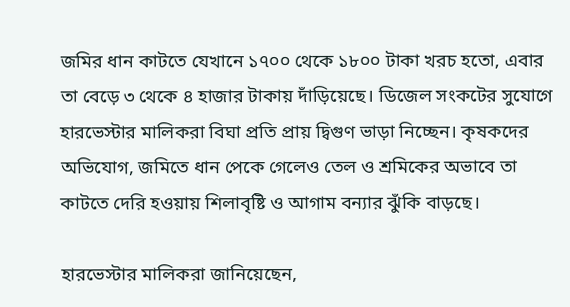জমির ধান কাটতে যেখানে ১৭০০ থেকে ১৮০০ টাকা খরচ হতো, এবার তা বেড়ে ৩ থেকে ৪ হাজার টাকায় দাঁড়িয়েছে। ডিজেল সংকটের সুযোগে হারভেস্টার মালিকরা বিঘা প্রতি প্রায় দ্বিগুণ ভাড়া নিচ্ছেন। কৃষকদের অভিযোগ, জমিতে ধান পেকে গেলেও তেল ও শ্রমিকের অভাবে তা কাটতে দেরি হওয়ায় শিলাবৃষ্টি ও আগাম বন্যার ঝুঁকি বাড়ছে।

হারভেস্টার মালিকরা জানিয়েছেন,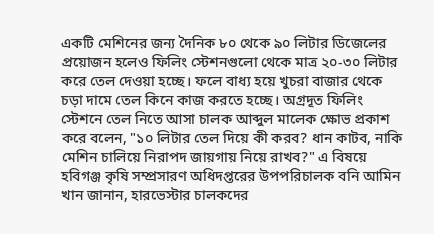একটি মেশিনের জন্য দৈনিক ৮০ থেকে ৯০ লিটার ডিজেলের প্রয়োজন হলেও ফিলিং স্টেশনগুলো থেকে মাত্র ২০-৩০ লিটার করে তেল দেওয়া হচ্ছে। ফলে বাধ্য হয়ে খুচরা বাজার থেকে চড়া দামে তেল কিনে কাজ করতে হচ্ছে। অগ্রদূত ফিলিং স্টেশনে তেল নিতে আসা চালক আব্দুল মালেক ক্ষোভ প্রকাশ করে বলেন, "১০ লিটার তেল দিয়ে কী করব? ধান কাটব, নাকি মেশিন চালিয়ে নিরাপদ জায়গায় নিয়ে রাখব?" এ বিষয়ে হবিগঞ্জ কৃষি সম্প্রসারণ অধিদপ্তরের উপপরিচালক বনি আমিন খান জানান, হারভেস্টার চালকদের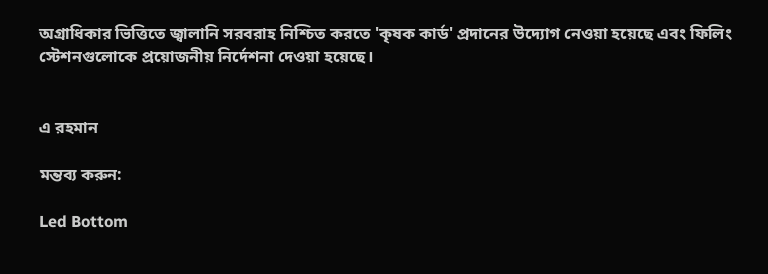অগ্রাধিকার ভিত্তিতে জ্বালানি সরবরাহ নিশ্চিত করতে 'কৃষক কার্ড' প্রদানের উদ্যোগ নেওয়া হয়েছে এবং ফিলিং স্টেশনগুলোকে প্রয়োজনীয় নির্দেশনা দেওয়া হয়েছে।


এ রহমান

মন্তব্য করুন:

Led Bottom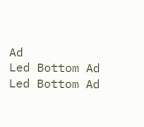Ad
Led Bottom Ad
Led Bottom Ad